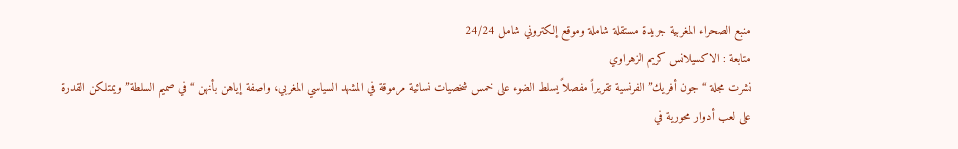منبع الصحراء المغربية جريدة مستقلة شاملة وموقع إلكتروني شامل 24/24
متابعة : الاكسيلانس كريم الزهراوي
نشرت مجلة “جون أفريك” الفرنسية تقريراً مفصلاً يسلط الضوء على خمس شخصيات نسائية مرموقة في المشهد السياسي المغربي، واصفة إياهن بأنهن “في صميم السلطة” ويمتلكن القدرة على لعب أدوار محورية في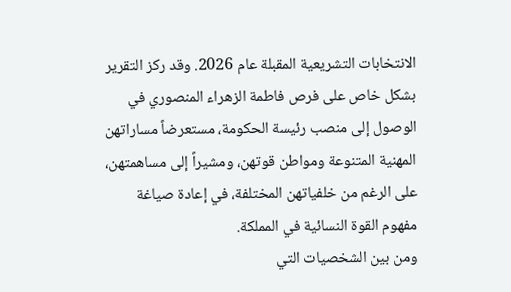الانتخابات التشريعية المقبلة عام 2026. وقد ركز التقرير بشكل خاص على فرص فاطمة الزهراء المنصوري في الوصول إلى منصب رئيسة الحكومة، مستعرضاً مساراتهن المهنية المتنوعة ومواطن قوتهن، ومشيراً إلى مساهمتهن، على الرغم من خلفياتهن المختلفة، في إعادة صياغة مفهوم القوة النسائية في المملكة.
ومن بين الشخصيات التي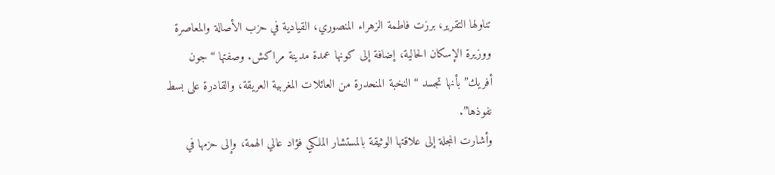تناولها التقرير، برزت فاطمة الزهراء المنصوري، القيادية في حزب الأصالة والمعاصرة ووزيرة الإسكان الحالية، إضافة إلى كونها عمدة مدينة مراكش. وصفتها “جون أفريك” بأنها تجسد “النخبة المنحدرة من العائلات المغربية العريقة، والقادرة على بسط نفوذها”.
وأشارت المجلة إلى علاقتها الوثيقة بالمستشار الملكي فؤاد عالي الهمة، وإلى حزمها في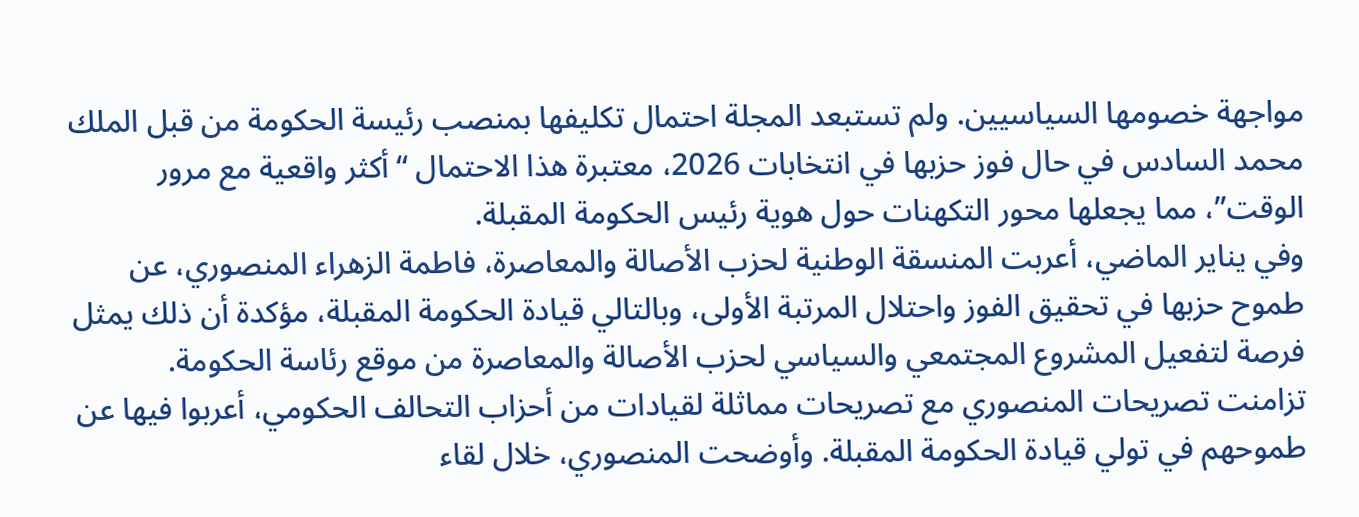مواجهة خصومها السياسيين. ولم تستبعد المجلة احتمال تكليفها بمنصب رئيسة الحكومة من قبل الملك محمد السادس في حال فوز حزبها في انتخابات 2026، معتبرة هذا الاحتمال “أكثر واقعية مع مرور الوقت”، مما يجعلها محور التكهنات حول هوية رئيس الحكومة المقبلة.
وفي يناير الماضي، أعربت المنسقة الوطنية لحزب الأصالة والمعاصرة، فاطمة الزهراء المنصوري، عن طموح حزبها في تحقيق الفوز واحتلال المرتبة الأولى، وبالتالي قيادة الحكومة المقبلة، مؤكدة أن ذلك يمثل فرصة لتفعيل المشروع المجتمعي والسياسي لحزب الأصالة والمعاصرة من موقع رئاسة الحكومة.
تزامنت تصريحات المنصوري مع تصريحات مماثلة لقيادات من أحزاب التحالف الحكومي، أعربوا فيها عن طموحهم في تولي قيادة الحكومة المقبلة. وأوضحت المنصوري، خلال لقاء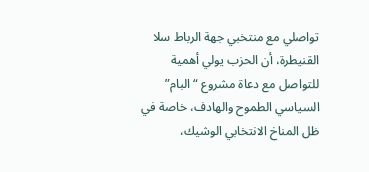تواصلي مع منتخبي جهة الرباط سلا القنيطرة، أن الحزب يولي أهمية للتواصل مع دعاة مشروع “البام” السياسي الطموح والهادف، خاصة في ظل المناخ الانتخابي الوشيك،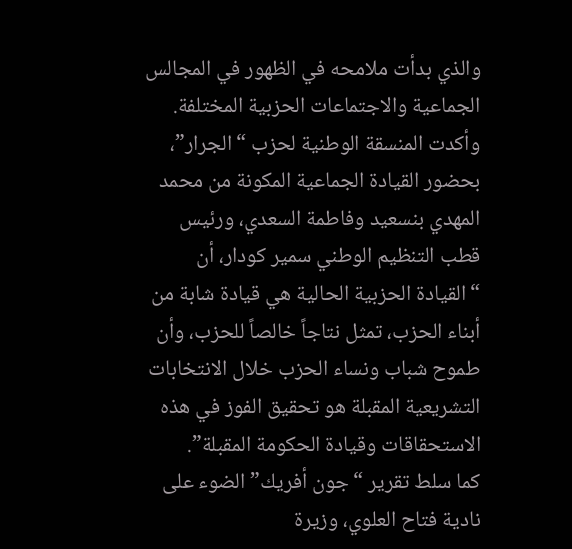والذي بدأت ملامحه في الظهور في المجالس الجماعية والاجتماعات الحزبية المختلفة.
وأكدت المنسقة الوطنية لحزب “الجرار”، بحضور القيادة الجماعية المكونة من محمد المهدي بنسعيد وفاطمة السعدي، ورئيس قطب التنظيم الوطني سمير كودار، أن “القيادة الحزبية الحالية هي قيادة شابة من أبناء الحزب، تمثل نتاجاً خالصاً للحزب، وأن طموح شباب ونساء الحزب خلال الانتخابات التشريعية المقبلة هو تحقيق الفوز في هذه الاستحقاقات وقيادة الحكومة المقبلة”.
كما سلط تقرير “جون أفريك” الضوء على نادية فتاح العلوي، وزيرة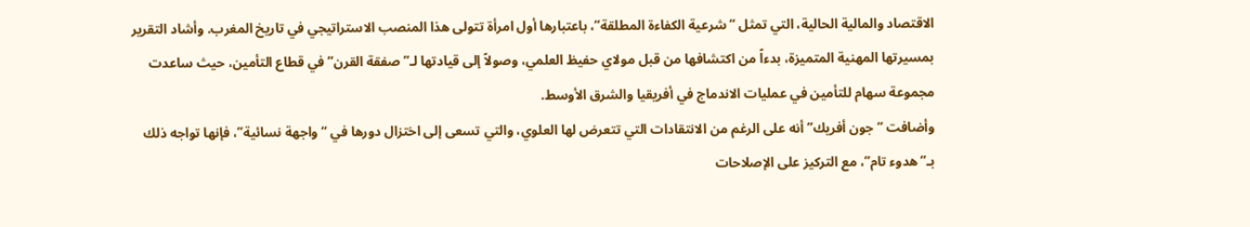الاقتصاد والمالية الحالية، التي تمثل “شرعية الكفاءة المطلقة”، باعتبارها أول امرأة تتولى هذا المنصب الاستراتيجي في تاريخ المغرب. وأشاد التقرير بمسيرتها المهنية المتميزة، بدءاً من اكتشافها من قبل مولاي حفيظ العلمي، وصولاً إلى قيادتها لـ”صفقة القرن” في قطاع التأمين، حيث ساعدت مجموعة سهام للتأمين في عمليات الاندماج في أفريقيا والشرق الأوسط.
وأضافت “جون أفريك” أنه على الرغم من الانتقادات التي تتعرض لها العلوي، والتي تسعى إلى اختزال دورها في “واجهة نسائية”، فإنها تواجه ذلك بـ”هدوء تام”، مع التركيز على الإصلاحات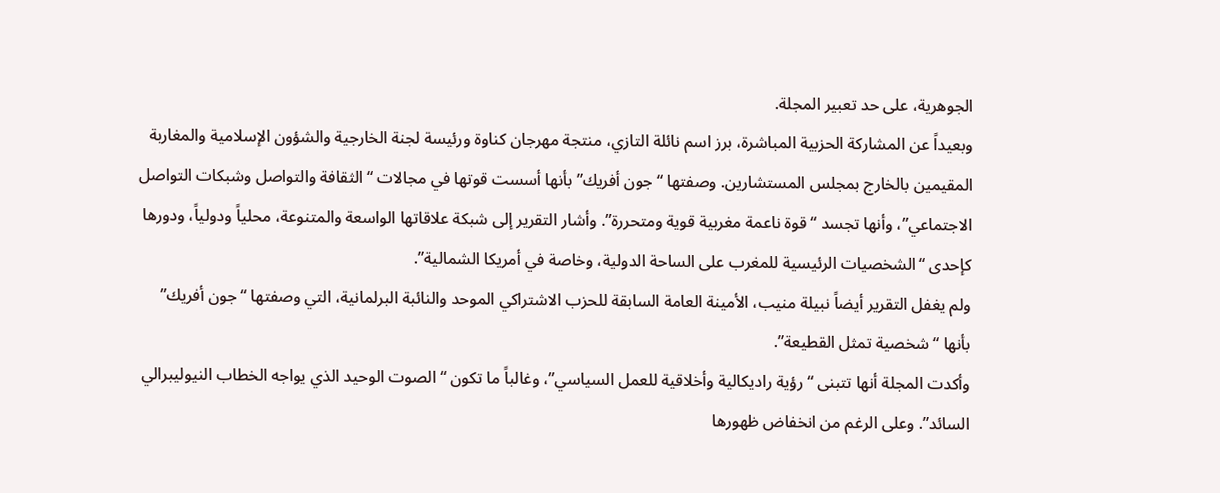الجوهرية، على حد تعبير المجلة.
وبعيداً عن المشاركة الحزبية المباشرة، برز اسم نائلة التازي، منتجة مهرجان كناوة ورئيسة لجنة الخارجية والشؤون الإسلامية والمغاربة المقيمين بالخارج بمجلس المستشارين. وصفتها “جون أفريك” بأنها أسست قوتها في مجالات “الثقافة والتواصل وشبكات التواصل الاجتماعي”، وأنها تجسد “قوة ناعمة مغربية قوية ومتحررة”. وأشار التقرير إلى شبكة علاقاتها الواسعة والمتنوعة، محلياً ودولياً، ودورها كإحدى “الشخصيات الرئيسية للمغرب على الساحة الدولية، وخاصة في أمريكا الشمالية”.
ولم يغفل التقرير أيضاً نبيلة منيب، الأمينة العامة السابقة للحزب الاشتراكي الموحد والنائبة البرلمانية، التي وصفتها “جون أفريك” بأنها “شخصية تمثل القطيعة”.
وأكدت المجلة أنها تتبنى “رؤية راديكالية وأخلاقية للعمل السياسي”، وغالباً ما تكون “الصوت الوحيد الذي يواجه الخطاب النيوليبرالي السائد”. وعلى الرغم من انخفاض ظهورها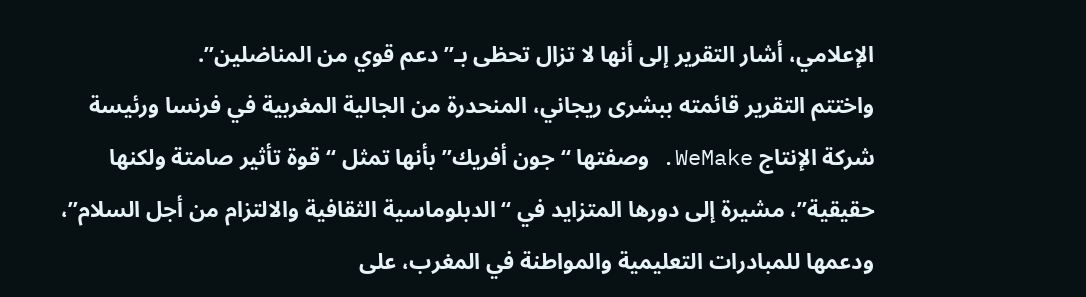الإعلامي، أشار التقرير إلى أنها لا تزال تحظى بـ”دعم قوي من المناضلين”.
واختتم التقرير قائمته ببشرى ريجاني، المنحدرة من الجالية المغربية في فرنسا ورئيسة شركة الإنتاج WeMake. وصفتها “جون أفريك” بأنها تمثل “قوة تأثير صامتة ولكنها حقيقية”، مشيرة إلى دورها المتزايد في “الدبلوماسية الثقافية والالتزام من أجل السلام”، ودعمها للمبادرات التعليمية والمواطنة في المغرب، على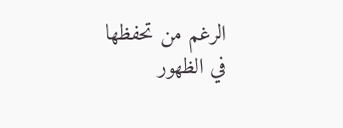الرغم من تحفظها في الظهور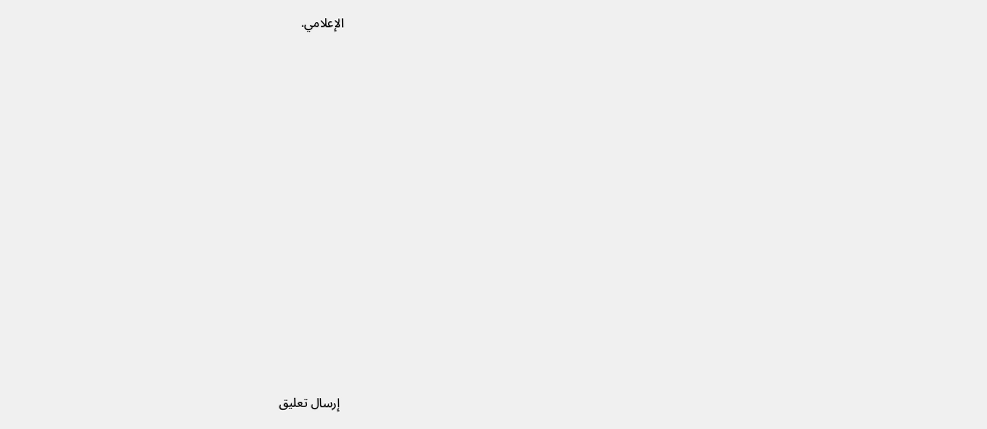الإعلامي.














إرسال تعليق